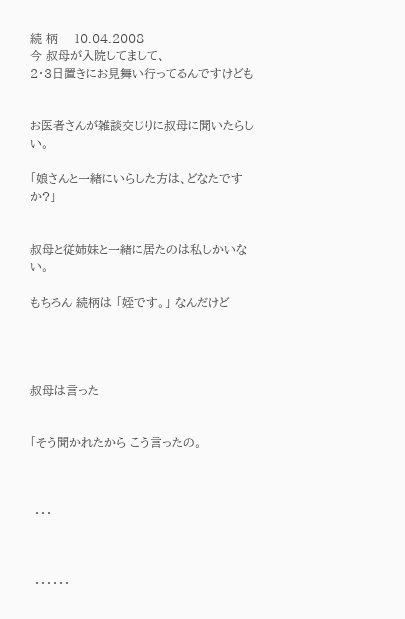続 柄    10.04.2008
今 叔母が入院してまして、
2・3日置きにお見舞い行ってるんですけども


お医者さんが雑談交じりに叔母に聞いたらしい。

「娘さんと一緒にいらした方は、どなたですか?」


叔母と従姉妹と一緒に居たのは私しかいない。

もちろん 続柄は 「姪です。」 なんだけど




叔母は言った


「そう聞かれたから こう言ったの。



 ・・・



 ・・・・・・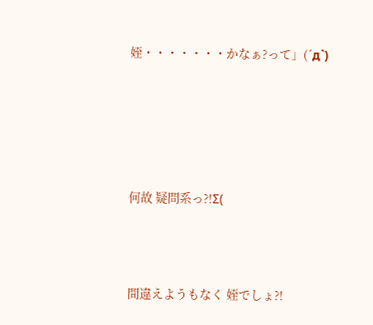姪・・・・・・・かなぁ?って」(´д`)





何故 疑問系っ?!Σ(



間違えようもなく 姪でしょ?!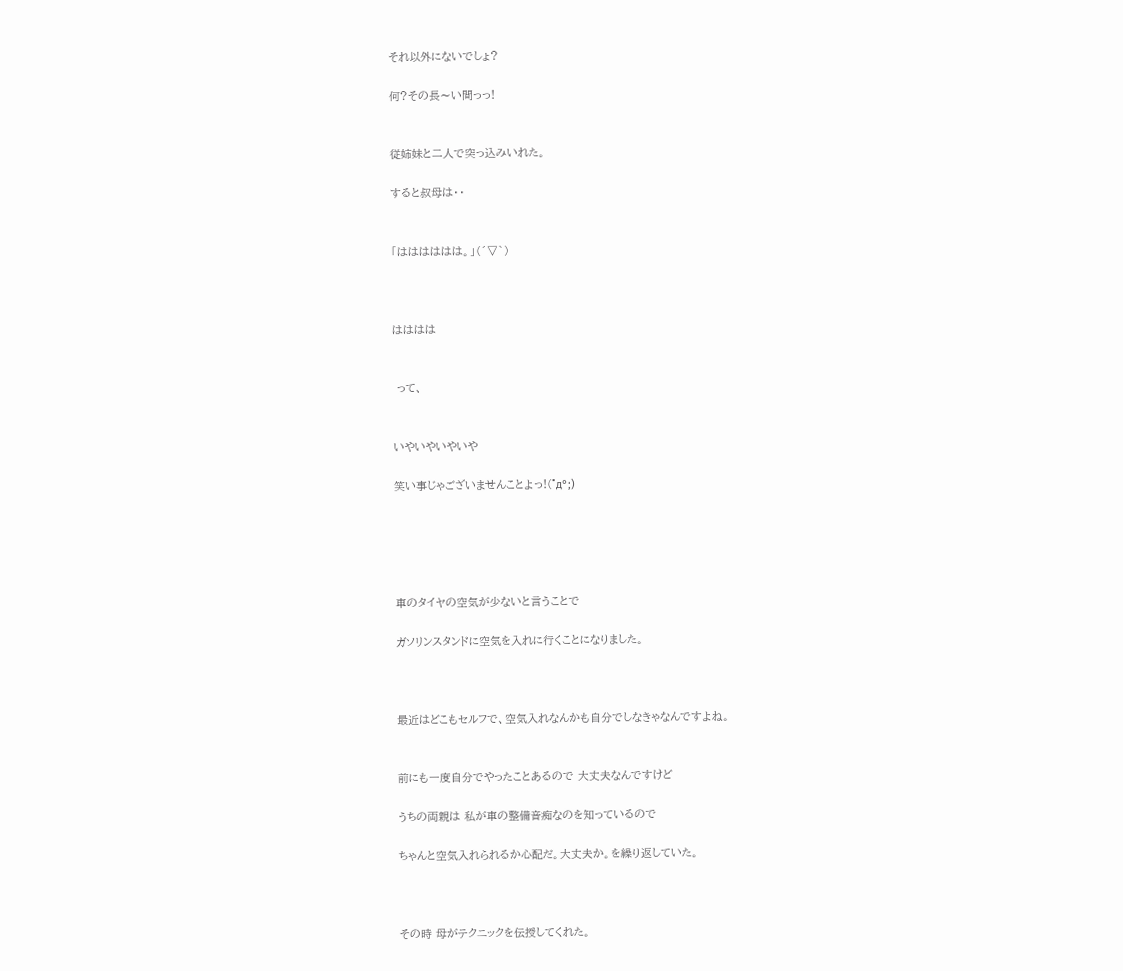それ以外にないでしょ?

何?その長〜い間っっ!


従姉妹と二人で突っ込みいれた。

すると叔母は・・


「はははははは。」(´▽`)



はははは


 って、


いやいやいやいや

笑い事じゃございませんことよっ!(°д°;)





車のタイヤの空気が少ないと言うことで

ガソリンスタンドに空気を入れに行くことになりました。



最近はどこもセルフで、空気入れなんかも自分でしなきゃなんですよね。


前にも一度自分でやったことあるので 大丈夫なんですけど

うちの両親は 私が車の整備音痴なのを知っているので

ちゃんと空気入れられるか心配だ。大丈夫か。を繰り返していた。



その時 母がテクニックを伝授してくれた。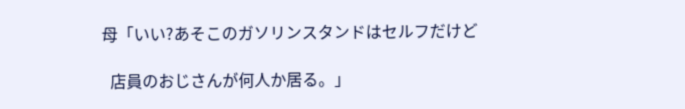母「いい?あそこのガソリンスタンドはセルフだけど

  店員のおじさんが何人か居る。」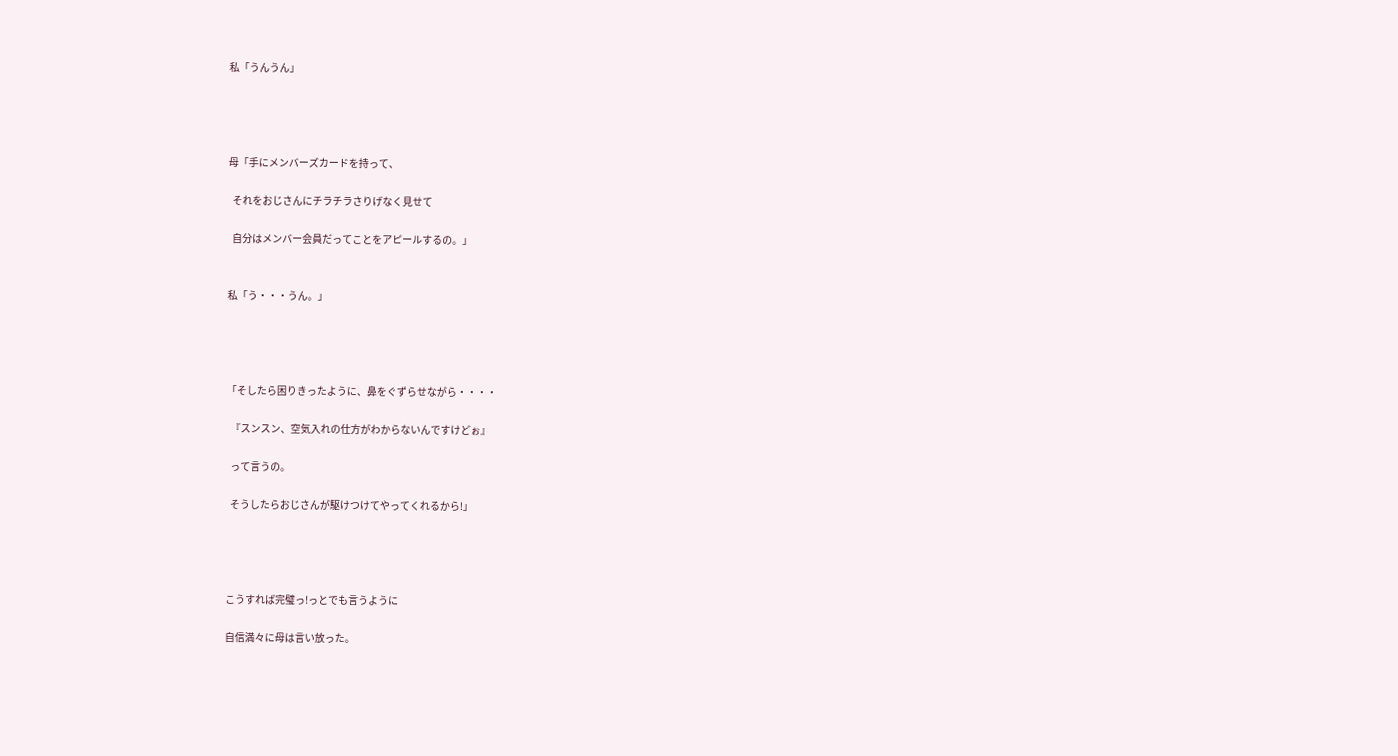私「うんうん」




母「手にメンバーズカードを持って、

  それをおじさんにチラチラさりげなく見せて

  自分はメンバー会員だってことをアピールするの。」


私「う・・・うん。」




「そしたら困りきったように、鼻をぐずらせながら・・・・

  『スンスン、空気入れの仕方がわからないんですけどぉ』

  って言うの。

  そうしたらおじさんが駆けつけてやってくれるから!」




こうすれば完璧っ!っとでも言うように

自信満々に母は言い放った。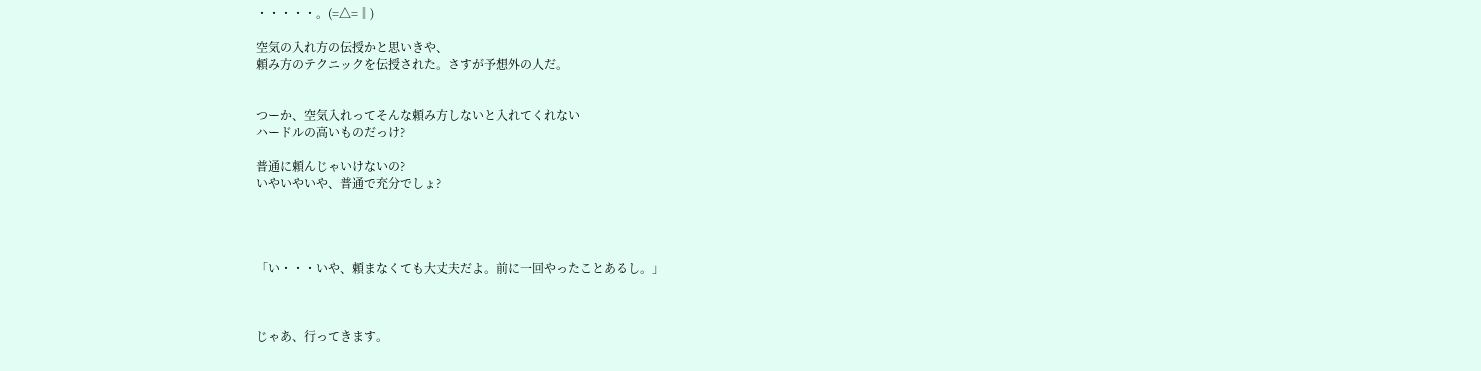・・・・・。(=△=‖)

空気の入れ方の伝授かと思いきや、
頼み方のテクニックを伝授された。さすが予想外の人だ。


つーか、空気入れってそんな頼み方しないと入れてくれない
ハードルの高いものだっけ?

普通に頼んじゃいけないの?
いやいやいや、普通で充分でしょ?




「い・・・いや、頼まなくても大丈夫だよ。前に一回やったことあるし。」



じゃあ、行ってきます。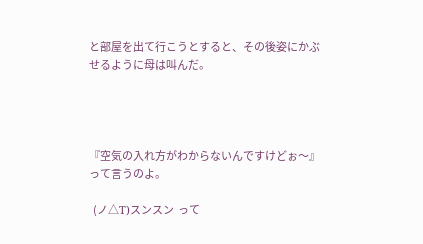と部屋を出て行こうとすると、その後姿にかぶせるように母は叫んだ。




『空気の入れ方がわからないんですけどぉ〜』って言うのよ。

  (ノ△T)スンスン  って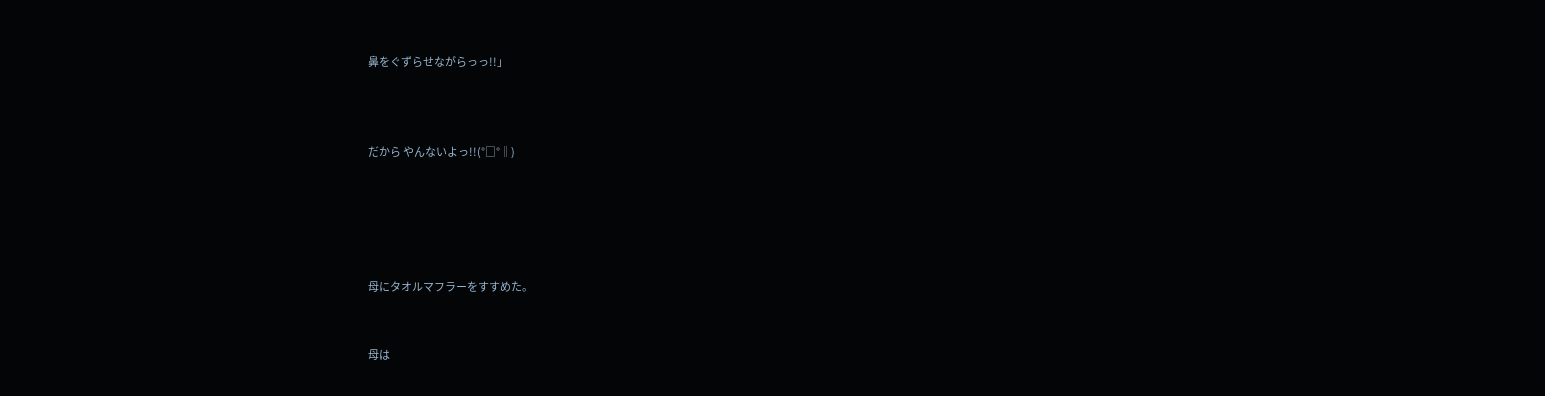鼻をぐずらせながらっっ!!」



だから やんないよっ!!(°□°‖)





母にタオルマフラーをすすめた。


母は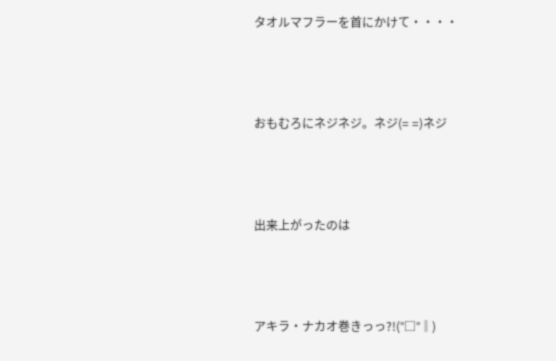タオルマフラーを首にかけて・・・・



おもむろにネジネジ。ネジ(= =)ネジ



出来上がったのは



アキラ・ナカオ巻きっっ?!(°□°‖)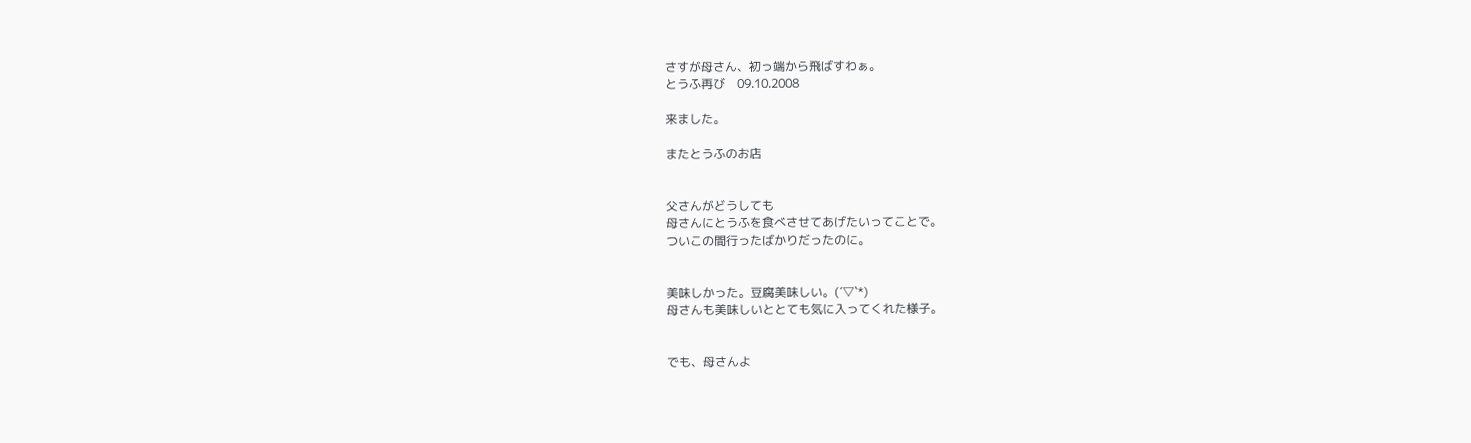さすが母さん、初っ端から飛ばすわぁ。
とうふ再び    09.10.2008

来ました。

またとうふのお店


父さんがどうしても
母さんにとうふを食べさせてあげたいってことで。
ついこの間行ったばかりだったのに。


美味しかった。豆腐美味しい。(´▽`*)
母さんも美味しいととても気に入ってくれた様子。


でも、母さんよ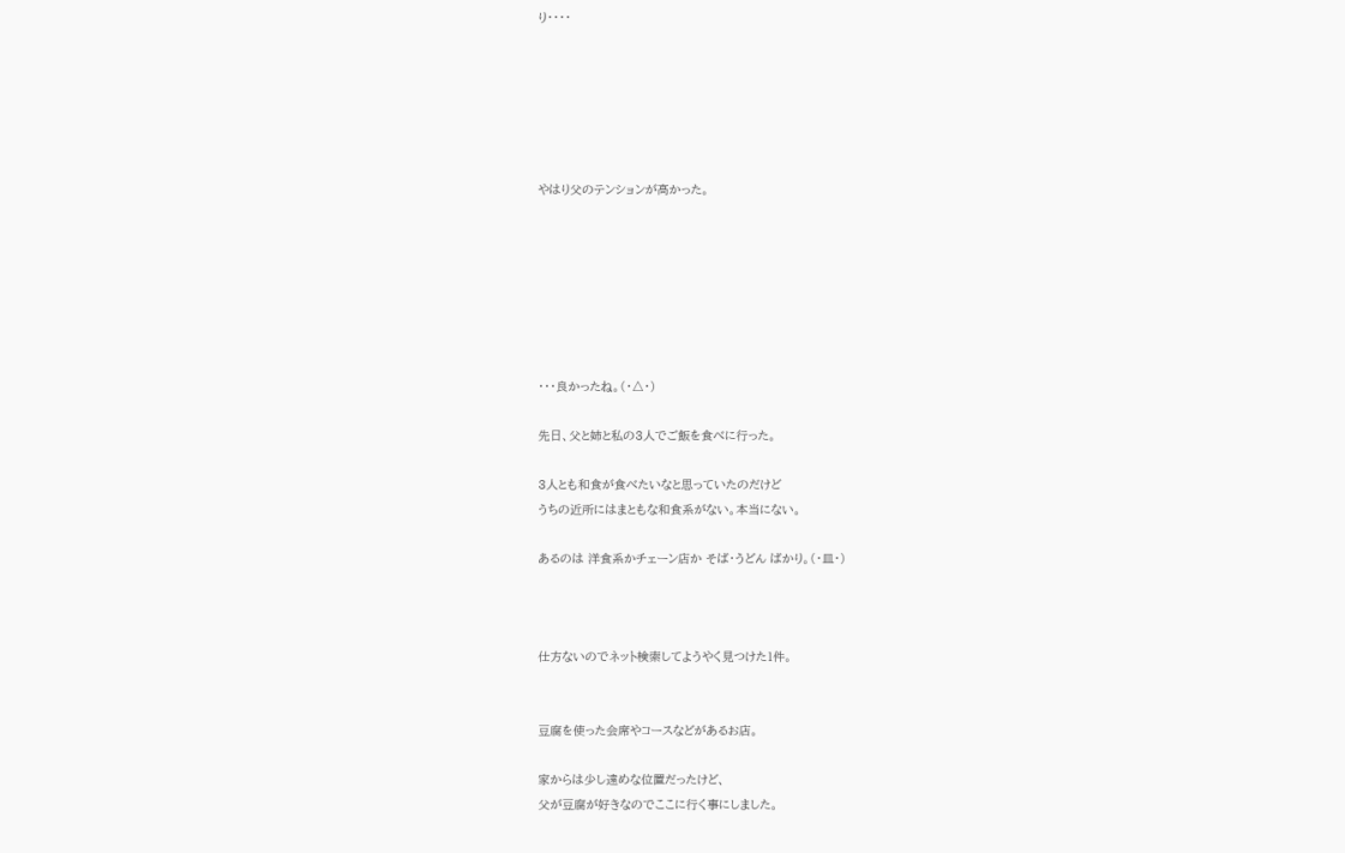り・・・・






やはり父のテンションが高かった。







・・・良かったね。(・△・)

先日、父と姉と私の3人でご飯を食べに行った。

3人とも和食が食べたいなと思っていたのだけど
うちの近所にはまともな和食系がない。本当にない。

あるのは 洋食系かチェーン店か そば・うどん ばかり。(・皿・)



仕方ないのでネット検索してようやく見つけた1件。


豆腐を使った会席やコースなどがあるお店。

家からは少し遠めな位置だったけど、
父が豆腐が好きなのでここに行く事にしました。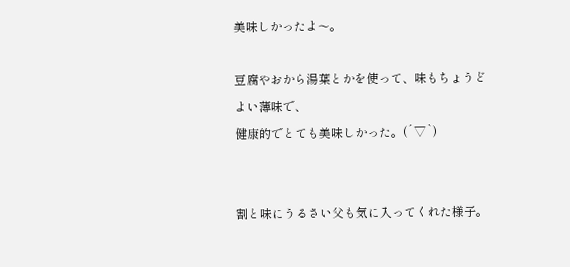美味しかったよ〜。

豆腐やおから湯葉とかを使って、味もちょうどよい薄味で、
健康的でとても美味しかった。(´▽`)


割と味にうるさい父も気に入ってくれた様子。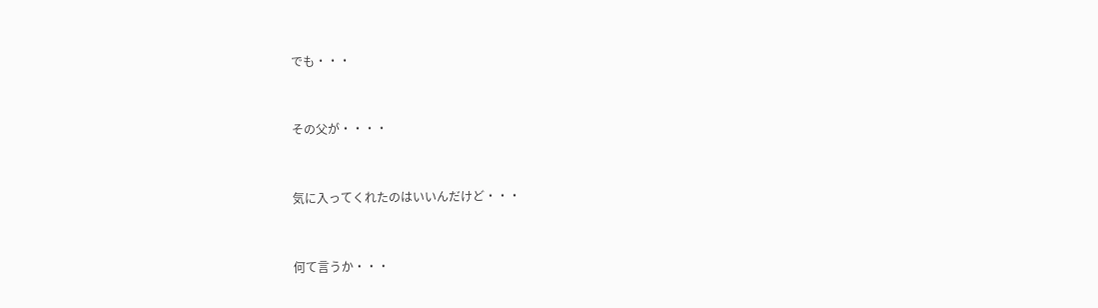でも・・・



その父が・・・・



気に入ってくれたのはいいんだけど・・・



何て言うか・・・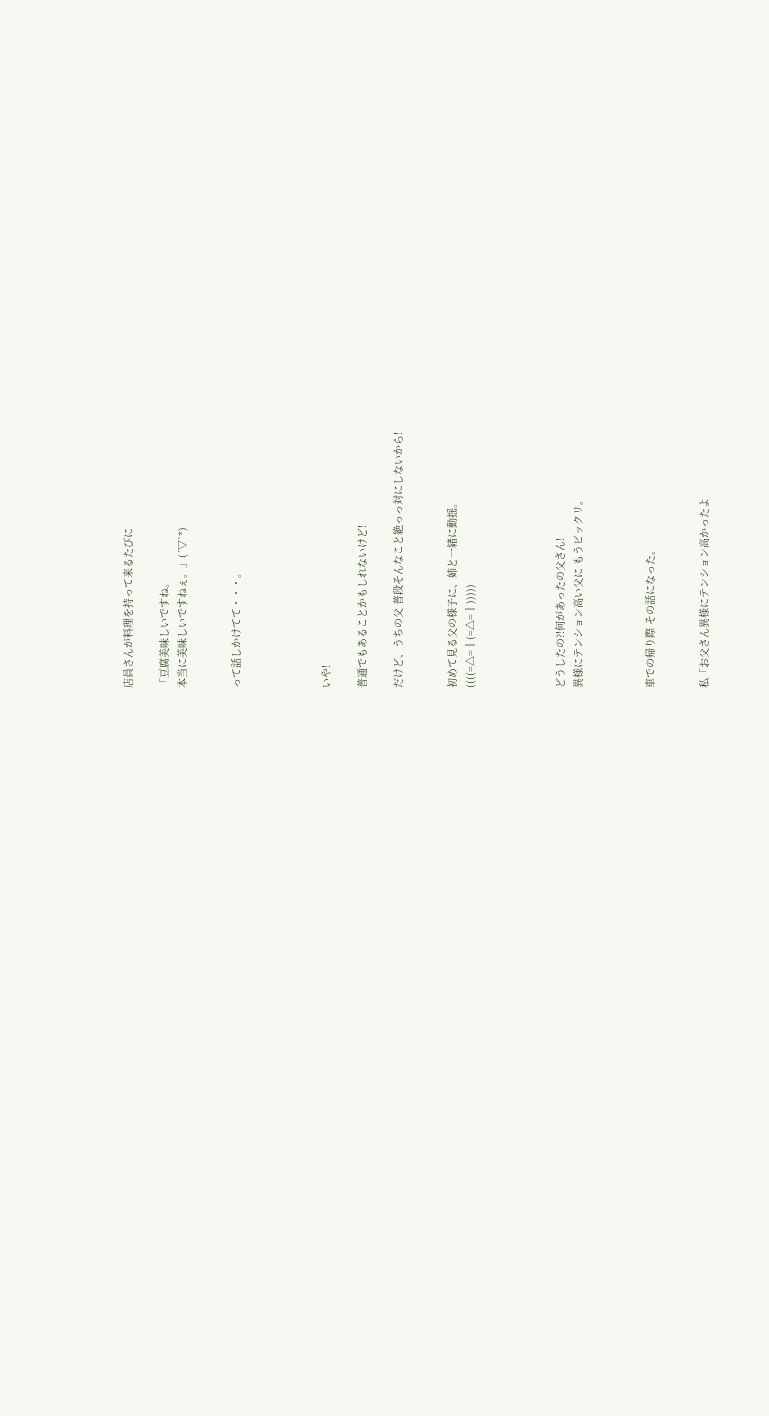店員さんが料理を持って来るたびに

「豆腐美味しいですね。
本当に美味しいですねぇ。」(´▽`*)


って話しかけてて・・・。




いや!

普通でもあることかもしれないけど!

だけど、うちの父 普段そんなこと絶っっ対にしないから!


初めて見る父の様子に、姉と一緒に動揺。
((((=△=‖(=△=‖)))))




どうしたの?!何があったの父さん!
異様にテンション高い父に もうビックリ。



車での帰り際 その話になった。


私「お父さん異様にテンション高かったよ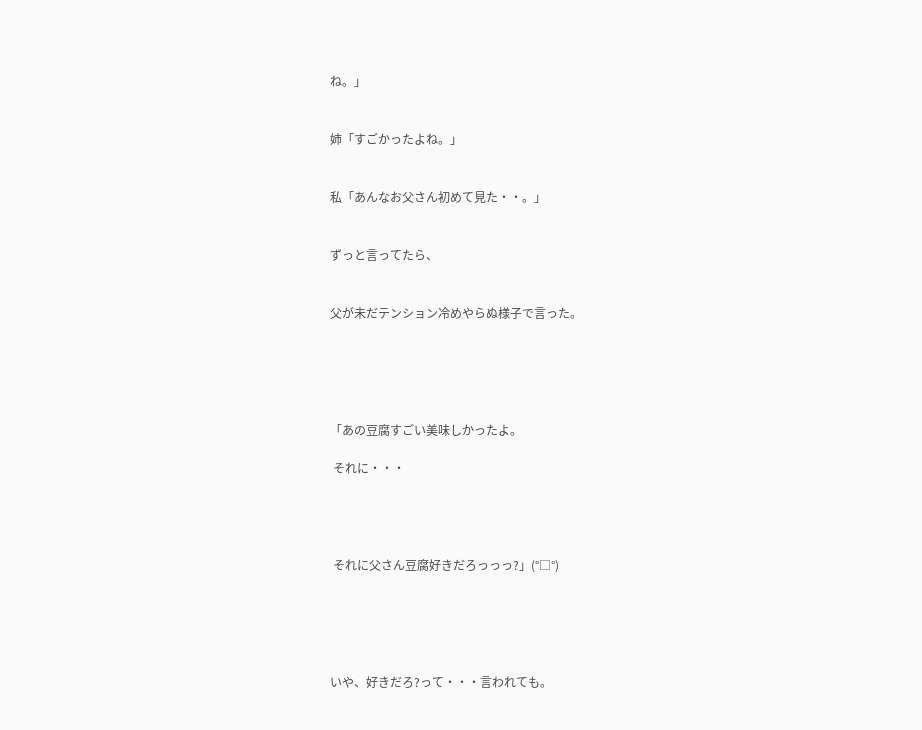ね。」


姉「すごかったよね。」


私「あんなお父さん初めて見た・・。」


ずっと言ってたら、


父が未だテンション冷めやらぬ様子で言った。





「あの豆腐すごい美味しかったよ。

 それに・・・




 それに父さん豆腐好きだろっっっ?」(°□°)





いや、好きだろ?って・・・言われても。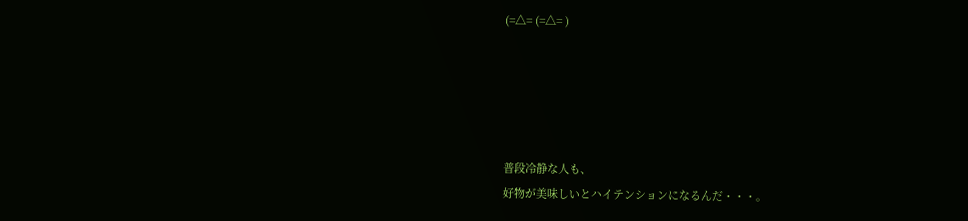(=△= (=△= )





普段冷静な人も、
好物が美味しいとハイテンションになるんだ・・・。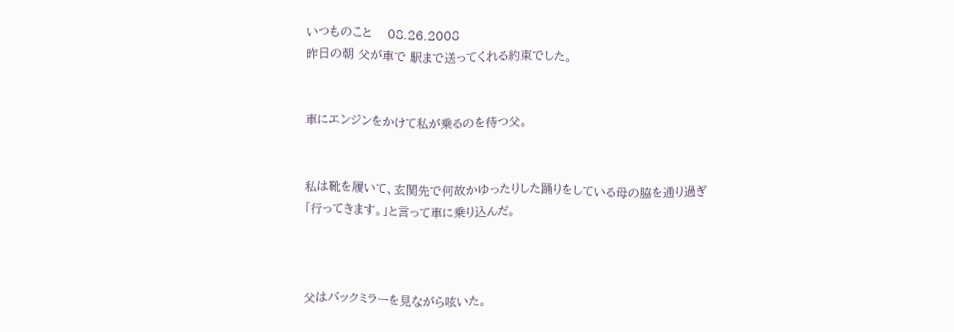いつものこと    08.26.2008
昨日の朝 父が車で 駅まで送ってくれる約束でした。


車にエンジンをかけて私が乗るのを待つ父。


私は靴を履いて、玄関先で何故かゆったりした踊りをしている母の脇を通り過ぎ
「行ってきます。」と言って車に乗り込んだ。



父はバックミラーを見ながら呟いた。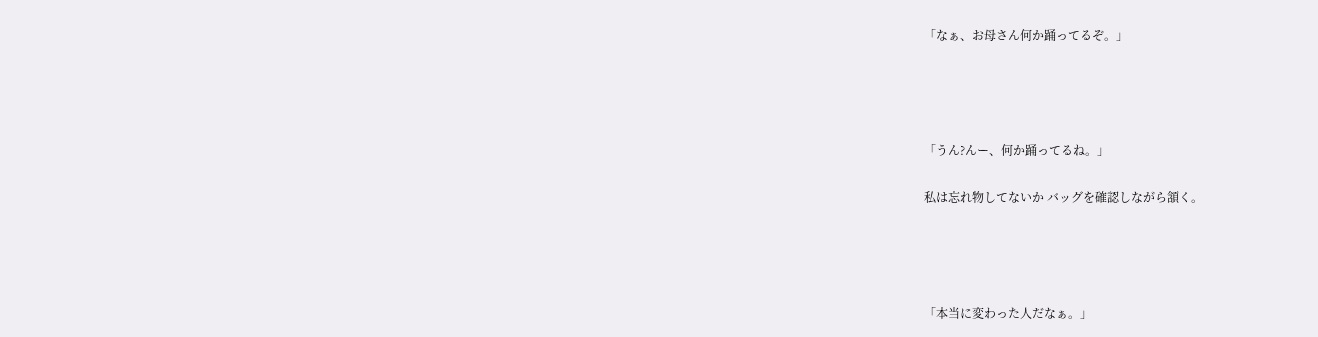「なぁ、お母さん何か踊ってるぞ。」




「うん?んー、何か踊ってるね。」

私は忘れ物してないか バッグを確認しながら頷く。




「本当に変わった人だなぁ。」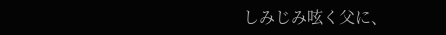しみじみ呟く父に、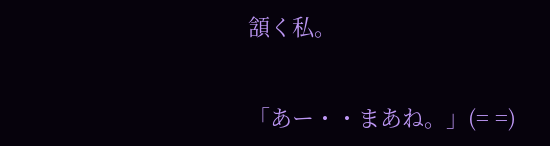頷く私。


「あー・・まあね。」(= =)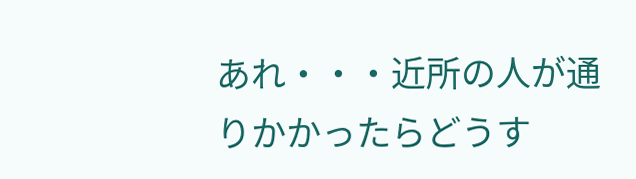あれ・・・近所の人が通りかかったらどうす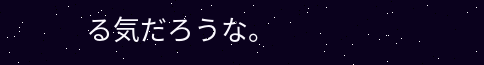る気だろうな。